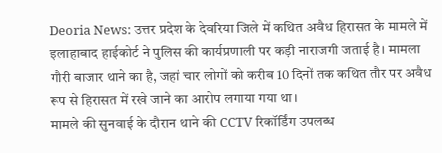Deoria News: उत्तर प्रदेश के देवरिया जिले में कथित अवैध हिरासत के मामले में इलाहाबाद हाईकोर्ट ने पुलिस की कार्यप्रणाली पर कड़ी नाराजगी जताई है। मामला गौरी बाजार थाने का है, जहां चार लोगों को करीब 10 दिनों तक कथित तौर पर अवैध रूप से हिरासत में रखे जाने का आरोप लगाया गया था।
मामले की सुनवाई के दौरान थाने की CCTV रिकॉर्डिंग उपलब्ध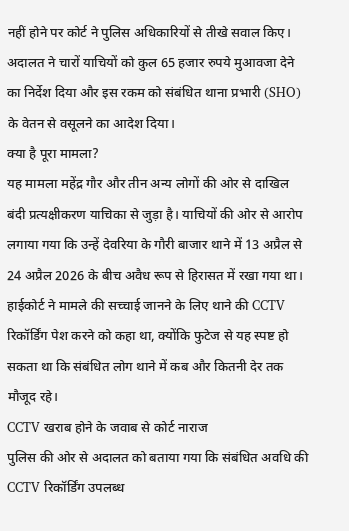नहीं होने पर कोर्ट ने पुलिस अधिकारियों से तीखे सवाल किए। अदालत ने चारों याचियों को कुल 65 हजार रुपये मुआवजा देने का निर्देश दिया और इस रकम को संबंधित थाना प्रभारी (SHO) के वेतन से वसूलने का आदेश दिया।
क्या है पूरा मामला?
यह मामला महेंद्र गौर और तीन अन्य लोगों की ओर से दाखिल बंदी प्रत्यक्षीकरण याचिका से जुड़ा है। याचियों की ओर से आरोप लगाया गया कि उन्हें देवरिया के गौरी बाजार थाने में 13 अप्रैल से 24 अप्रैल 2026 के बीच अवैध रूप से हिरासत में रखा गया था।
हाईकोर्ट ने मामले की सच्चाई जानने के लिए थाने की CCTV रिकॉर्डिंग पेश करने को कहा था, क्योंकि फुटेज से यह स्पष्ट हो सकता था कि संबंधित लोग थाने में कब और कितनी देर तक मौजूद रहे।
CCTV खराब होने के जवाब से कोर्ट नाराज
पुलिस की ओर से अदालत को बताया गया कि संबंधित अवधि की CCTV रिकॉर्डिंग उपलब्ध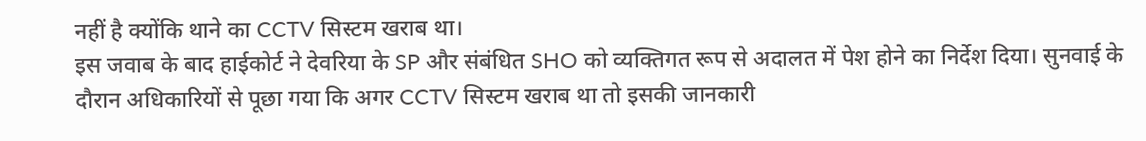नहीं है क्योंकि थाने का CCTV सिस्टम खराब था।
इस जवाब के बाद हाईकोर्ट ने देवरिया के SP और संबंधित SHO को व्यक्तिगत रूप से अदालत में पेश होने का निर्देश दिया। सुनवाई के दौरान अधिकारियों से पूछा गया कि अगर CCTV सिस्टम खराब था तो इसकी जानकारी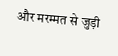और मरम्मत से जुड़ी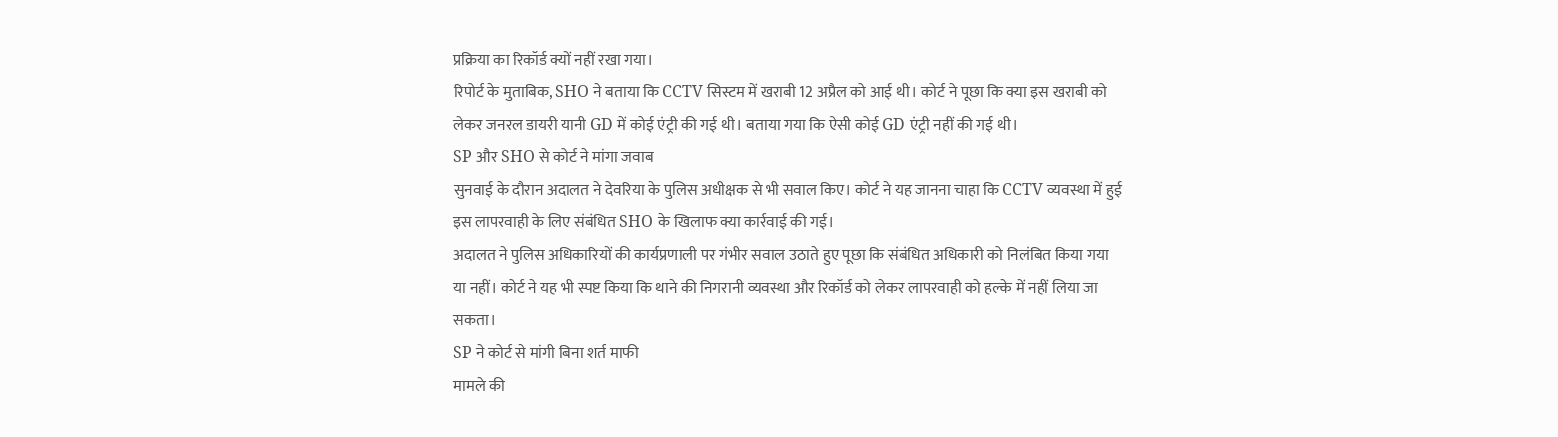प्रक्रिया का रिकॉर्ड क्यों नहीं रखा गया।
रिपोर्ट के मुताबिक, SHO ने बताया कि CCTV सिस्टम में खराबी 12 अप्रैल को आई थी। कोर्ट ने पूछा कि क्या इस खराबी को लेकर जनरल डायरी यानी GD में कोई एंट्री की गई थी। बताया गया कि ऐसी कोई GD एंट्री नहीं की गई थी।
SP और SHO से कोर्ट ने मांगा जवाब
सुनवाई के दौरान अदालत ने देवरिया के पुलिस अधीक्षक से भी सवाल किए। कोर्ट ने यह जानना चाहा कि CCTV व्यवस्था में हुई इस लापरवाही के लिए संबंधित SHO के खिलाफ क्या कार्रवाई की गई।
अदालत ने पुलिस अधिकारियों की कार्यप्रणाली पर गंभीर सवाल उठाते हुए पूछा कि संबंधित अधिकारी को निलंबित किया गया या नहीं। कोर्ट ने यह भी स्पष्ट किया कि थाने की निगरानी व्यवस्था और रिकॉर्ड को लेकर लापरवाही को हल्के में नहीं लिया जा सकता।
SP ने कोर्ट से मांगी बिना शर्त माफी
मामले की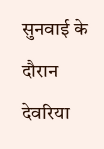सुनवाई के दौरान देवरिया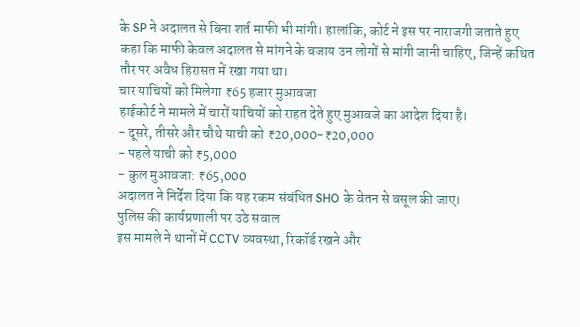के SP ने अदालत से बिना शर्त माफी भी मांगी। हालांकि, कोर्ट ने इस पर नाराजगी जताते हुए कहा कि माफी केवल अदालत से मांगने के बजाय उन लोगों से मांगी जानी चाहिए, जिन्हें कथित तौर पर अवैध हिरासत में रखा गया था।
चार याचियों को मिलेगा ₹65 हजार मुआवजा
हाईकोर्ट ने मामले में चारों याचियों को राहत देते हुए मुआवजे का आदेश दिया है।
- दूसरे, तीसरे और चौथे याची को ₹20,000-₹20,000
- पहले याची को ₹5,000
- कुल मुआवजा: ₹65,000
अदालत ने निर्देश दिया कि यह रकम संबंधित SHO के वेतन से वसूल की जाए।
पुलिस की कार्यप्रणाली पर उठे सवाल
इस मामले ने थानों में CCTV व्यवस्था, रिकॉर्ड रखने और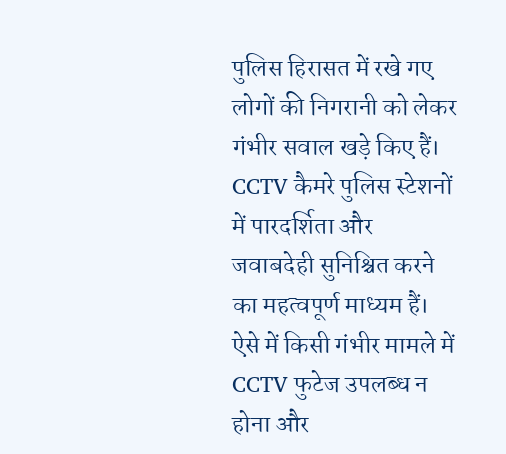पुलिस हिरासत में रखे गए लोगों की निगरानी को लेकर गंभीर सवाल खड़े किए हैं। CCTV कैमरे पुलिस स्टेशनों में पारदर्शिता और जवाबदेही सुनिश्चित करने का महत्वपूर्ण माध्यम हैं।
ऐसे में किसी गंभीर मामले में CCTV फुटेज उपलब्ध न होना और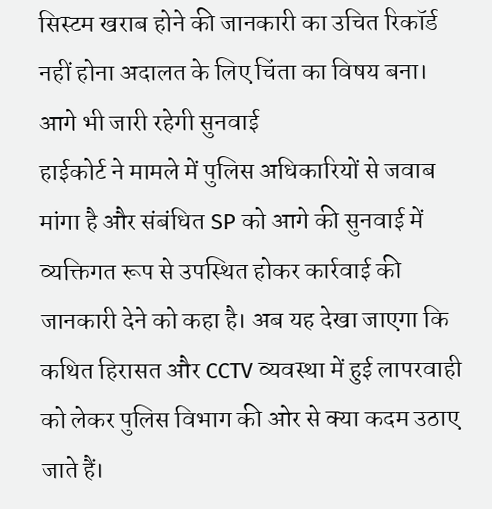सिस्टम खराब होने की जानकारी का उचित रिकॉर्ड नहीं होना अदालत के लिए चिंता का विषय बना।
आगे भी जारी रहेगी सुनवाई
हाईकोर्ट ने मामले में पुलिस अधिकारियों से जवाब मांगा है और संबंधित SP को आगे की सुनवाई में व्यक्तिगत रूप से उपस्थित होकर कार्रवाई की जानकारी देने को कहा है। अब यह देखा जाएगा कि कथित हिरासत और CCTV व्यवस्था में हुई लापरवाही को लेकर पुलिस विभाग की ओर से क्या कदम उठाए जाते हैं।